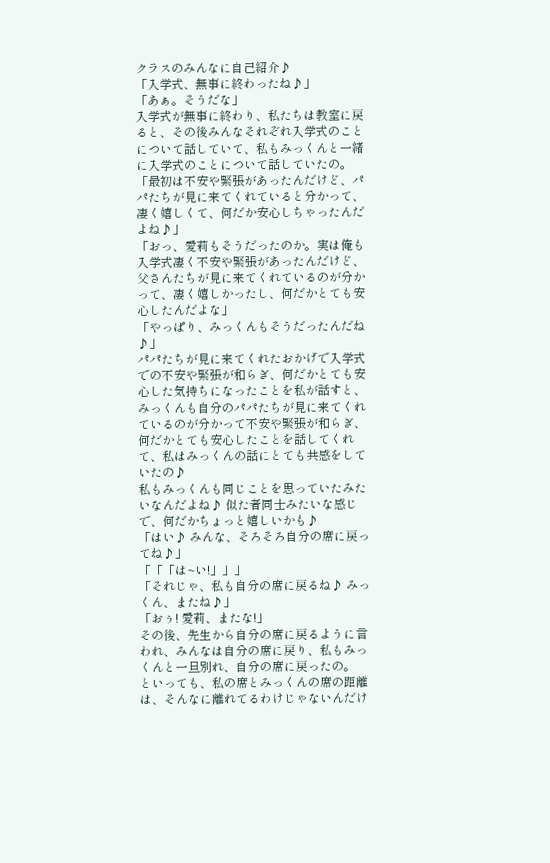クラスのみんなに自己紹介♪
「入学式、無事に終わったね♪」
「あぁ。そうだな」
入学式が無事に終わり、私たちは教室に戻ると、その後みんなそれぞれ入学式のことについて話していて、私もみっくんと一緒に入学式のことについて話していたの。
「最初は不安や緊張があったんだけど、パパたちが見に来てくれていると分かって、凄く嬉しくて、何だか安心しちゃったんだよね♪」
「おっ、愛莉もそうだったのか。実は俺も入学式凄く不安や緊張があったんだけど、父さんたちが見に来てくれているのが分かって、凄く嬉しかったし、何だかとても安心したんだよな」
「やっぱり、みっくんもそうだったんだね♪」
パパたちが見に来てくれたおかげで入学式での不安や緊張が和らぎ、何だかとても安心した気持ちになったことを私が話すと、みっくんも自分のパパたちが見に来てくれているのが分かって不安や緊張が和らぎ、何だかとても安心したことを話してくれて、私はみっくんの話にとても共感をしていたの♪
私もみっくんも同じことを思っていたみたいなんだよね♪ 似た者同士みたいな感じで、何だかちょっと嬉しいかも♪
「はい♪ みんな、そろそろ自分の席に戻ってね♪」
「「「は~い!」」」
「それじゃ、私も自分の席に戻るね♪ みっくん、またね♪」
「おぅ! 愛莉、またな!」
その後、先生から自分の席に戻るように言われ、みんなは自分の席に戻り、私もみっくんと一旦別れ、自分の席に戻ったの。
といっても、私の席とみっくんの席の距離は、そんなに離れてるわけじゃないんだけ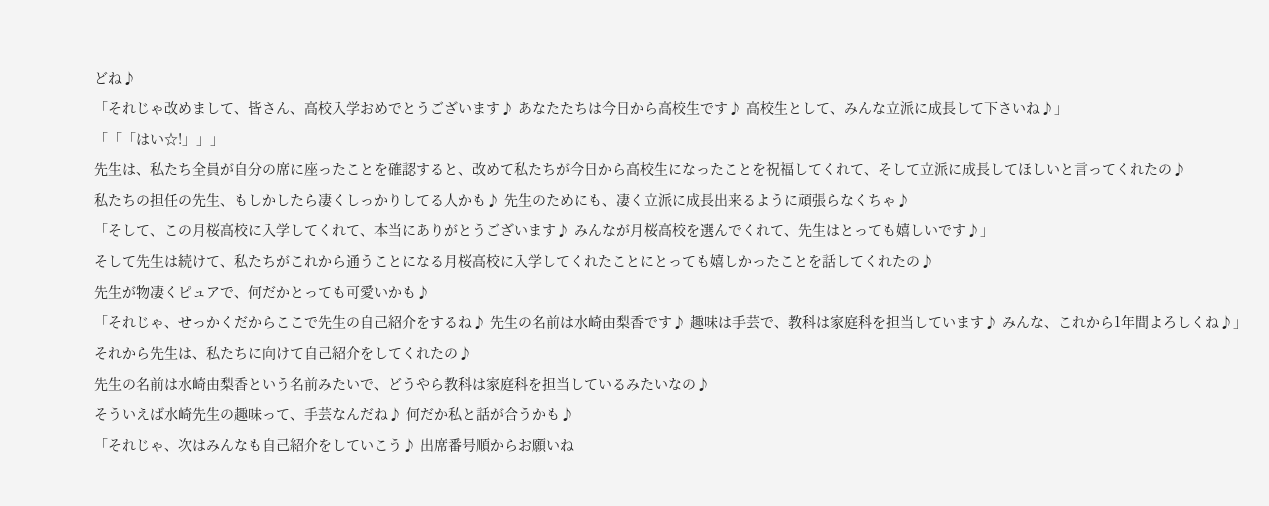どね♪
「それじゃ改めまして、皆さん、高校入学おめでとうございます♪ あなたたちは今日から高校生です♪ 高校生として、みんな立派に成長して下さいね♪」
「「「はい☆!」」」
先生は、私たち全員が自分の席に座ったことを確認すると、改めて私たちが今日から高校生になったことを祝福してくれて、そして立派に成長してほしいと言ってくれたの♪
私たちの担任の先生、もしかしたら凄くしっかりしてる人かも♪ 先生のためにも、凄く立派に成長出来るように頑張らなくちゃ♪
「そして、この月桜高校に入学してくれて、本当にありがとうございます♪ みんなが月桜高校を選んでくれて、先生はとっても嬉しいです♪」
そして先生は続けて、私たちがこれから通うことになる月桜高校に入学してくれたことにとっても嬉しかったことを話してくれたの♪
先生が物凄くピュアで、何だかとっても可愛いかも♪
「それじゃ、せっかくだからここで先生の自己紹介をするね♪ 先生の名前は水崎由梨香です♪ 趣味は手芸で、教科は家庭科を担当しています♪ みんな、これから1年間よろしくね♪」
それから先生は、私たちに向けて自己紹介をしてくれたの♪
先生の名前は水崎由梨香という名前みたいで、どうやら教科は家庭科を担当しているみたいなの♪
そういえば水崎先生の趣味って、手芸なんだね♪ 何だか私と話が合うかも♪
「それじゃ、次はみんなも自己紹介をしていこう♪ 出席番号順からお願いね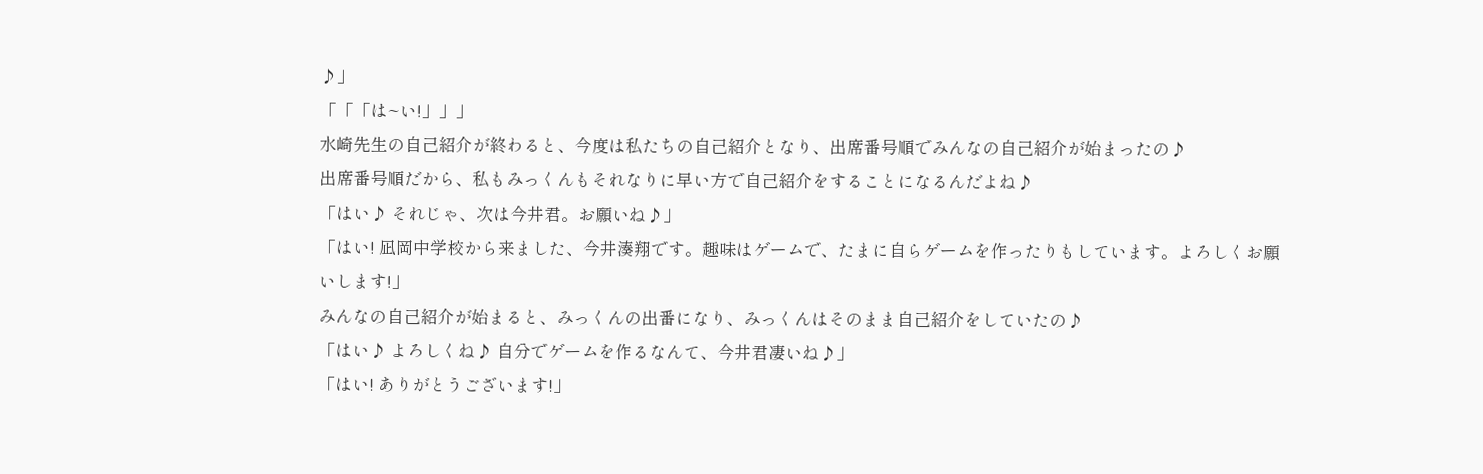♪」
「「「は~い!」」」
水崎先生の自己紹介が終わると、今度は私たちの自己紹介となり、出席番号順でみんなの自己紹介が始まったの♪
出席番号順だから、私もみっくんもそれなりに早い方で自己紹介をすることになるんだよね♪
「はい♪ それじゃ、次は今井君。お願いね♪」
「はい! 凪岡中学校から来ました、今井湊翔です。趣味はゲームで、たまに自らゲームを作ったりもしています。よろしくお願いします!」
みんなの自己紹介が始まると、みっくんの出番になり、みっくんはそのまま自己紹介をしていたの♪
「はい♪ よろしくね♪ 自分でゲームを作るなんて、今井君凄いね♪」
「はい! ありがとうございます!」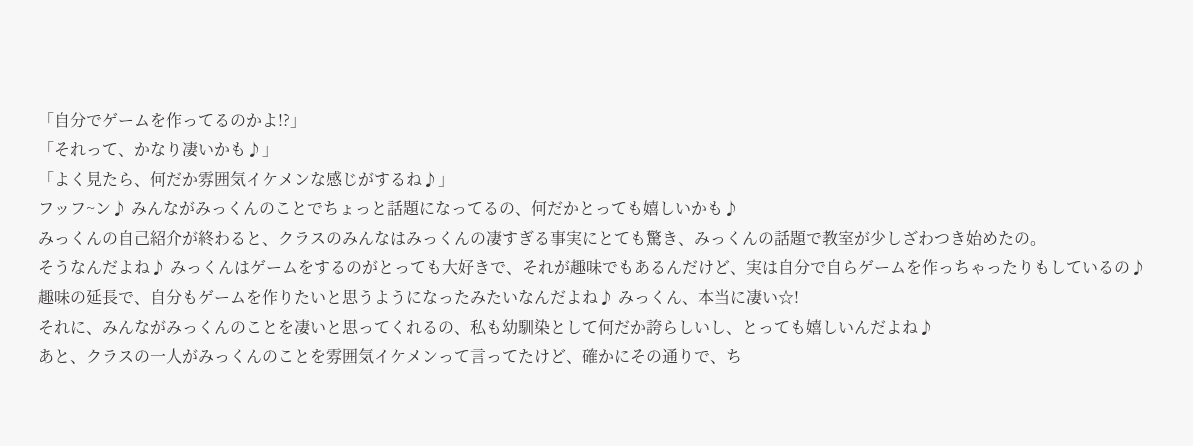「自分でゲームを作ってるのかよ!?」
「それって、かなり凄いかも♪」
「よく見たら、何だか雰囲気イケメンな感じがするね♪」
フッフ~ン♪ みんながみっくんのことでちょっと話題になってるの、何だかとっても嬉しいかも♪
みっくんの自己紹介が終わると、クラスのみんなはみっくんの凄すぎる事実にとても驚き、みっくんの話題で教室が少しざわつき始めたの。
そうなんだよね♪ みっくんはゲームをするのがとっても大好きで、それが趣味でもあるんだけど、実は自分で自らゲームを作っちゃったりもしているの♪
趣味の延長で、自分もゲームを作りたいと思うようになったみたいなんだよね♪ みっくん、本当に凄い☆!
それに、みんながみっくんのことを凄いと思ってくれるの、私も幼馴染として何だか誇らしいし、とっても嬉しいんだよね♪
あと、クラスの一人がみっくんのことを雰囲気イケメンって言ってたけど、確かにその通りで、ち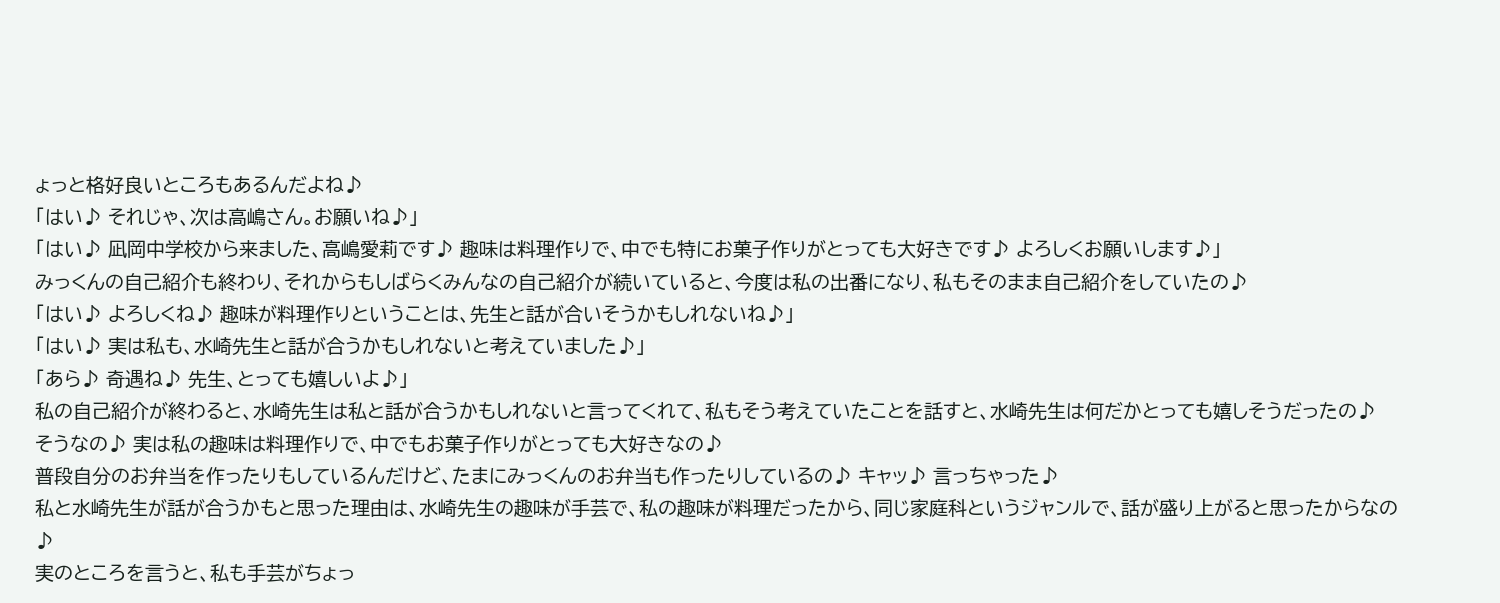ょっと格好良いところもあるんだよね♪
「はい♪ それじゃ、次は高嶋さん。お願いね♪」
「はい♪ 凪岡中学校から来ました、高嶋愛莉です♪ 趣味は料理作りで、中でも特にお菓子作りがとっても大好きです♪ よろしくお願いします♪」
みっくんの自己紹介も終わり、それからもしばらくみんなの自己紹介が続いていると、今度は私の出番になり、私もそのまま自己紹介をしていたの♪
「はい♪ よろしくね♪ 趣味が料理作りということは、先生と話が合いそうかもしれないね♪」
「はい♪ 実は私も、水崎先生と話が合うかもしれないと考えていました♪」
「あら♪ 奇遇ね♪ 先生、とっても嬉しいよ♪」
私の自己紹介が終わると、水崎先生は私と話が合うかもしれないと言ってくれて、私もそう考えていたことを話すと、水崎先生は何だかとっても嬉しそうだったの♪
そうなの♪ 実は私の趣味は料理作りで、中でもお菓子作りがとっても大好きなの♪
普段自分のお弁当を作ったりもしているんだけど、たまにみっくんのお弁当も作ったりしているの♪ キャッ♪ 言っちゃった♪
私と水崎先生が話が合うかもと思った理由は、水崎先生の趣味が手芸で、私の趣味が料理だったから、同じ家庭科というジャンルで、話が盛り上がると思ったからなの♪
実のところを言うと、私も手芸がちょっ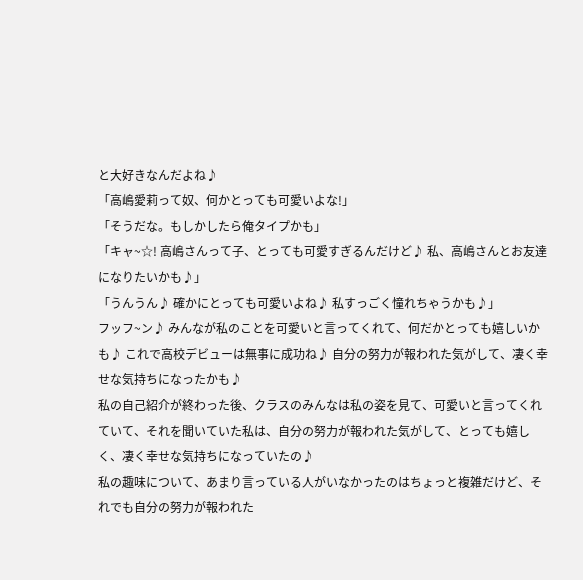と大好きなんだよね♪
「高嶋愛莉って奴、何かとっても可愛いよな!」
「そうだな。もしかしたら俺タイプかも」
「キャ~☆! 高嶋さんって子、とっても可愛すぎるんだけど♪ 私、高嶋さんとお友達になりたいかも♪」
「うんうん♪ 確かにとっても可愛いよね♪ 私すっごく憧れちゃうかも♪」
フッフ~ン♪ みんなが私のことを可愛いと言ってくれて、何だかとっても嬉しいかも♪ これで高校デビューは無事に成功ね♪ 自分の努力が報われた気がして、凄く幸せな気持ちになったかも♪
私の自己紹介が終わった後、クラスのみんなは私の姿を見て、可愛いと言ってくれていて、それを聞いていた私は、自分の努力が報われた気がして、とっても嬉しく、凄く幸せな気持ちになっていたの♪
私の趣味について、あまり言っている人がいなかったのはちょっと複雑だけど、それでも自分の努力が報われた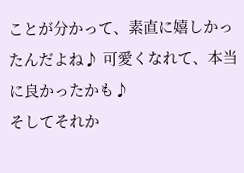ことが分かって、素直に嬉しかったんだよね♪ 可愛くなれて、本当に良かったかも♪
そしてそれか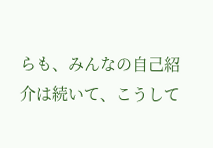らも、みんなの自己紹介は続いて、こうして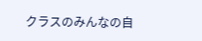クラスのみんなの自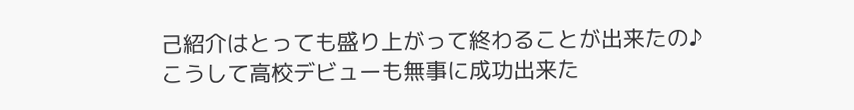己紹介はとっても盛り上がって終わることが出来たの♪
こうして高校デビューも無事に成功出来た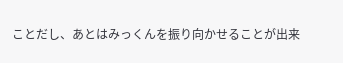ことだし、あとはみっくんを振り向かせることが出来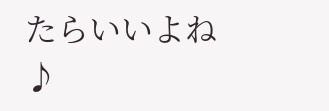たらいいよね♪